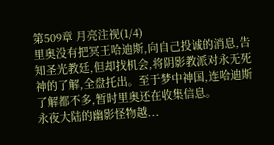第509章 月亮注视(1/4)
里奥没有把冥王哈迪斯,向自己投诚的消息,告知圣光教廷,但却找机会,将阴影教派对永无死神的了解,全盘托出。至于梦中神国,连哈迪斯了解都不多,暂时里奥还在收集信息。
永夜大陆的幽影怪物越...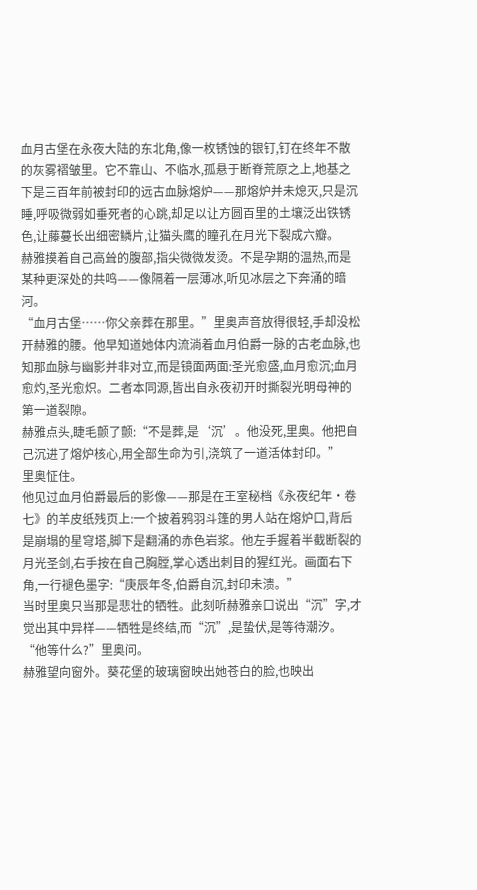血月古堡在永夜大陆的东北角,像一枚锈蚀的银钉,钉在终年不散的灰雾褶皱里。它不靠山、不临水,孤悬于断脊荒原之上,地基之下是三百年前被封印的远古血脉熔炉——那熔炉并未熄灭,只是沉睡,呼吸微弱如垂死者的心跳,却足以让方圆百里的土壤泛出铁锈色,让藤蔓长出细密鳞片,让猫头鹰的瞳孔在月光下裂成六瓣。
赫雅摸着自己高耸的腹部,指尖微微发烫。不是孕期的温热,而是某种更深处的共鸣——像隔着一层薄冰,听见冰层之下奔涌的暗河。
“血月古堡……你父亲葬在那里。”里奥声音放得很轻,手却没松开赫雅的腰。他早知道她体内流淌着血月伯爵一脉的古老血脉,也知那血脉与幽影并非对立,而是镜面两面:圣光愈盛,血月愈沉;血月愈灼,圣光愈炽。二者本同源,皆出自永夜初开时撕裂光明母神的第一道裂隙。
赫雅点头,睫毛颤了颤:“不是葬,是‘沉’。他没死,里奥。他把自己沉进了熔炉核心,用全部生命为引,浇筑了一道活体封印。”
里奥怔住。
他见过血月伯爵最后的影像——那是在王室秘档《永夜纪年·卷七》的羊皮纸残页上:一个披着鸦羽斗篷的男人站在熔炉口,背后是崩塌的星穹塔,脚下是翻涌的赤色岩浆。他左手握着半截断裂的月光圣剑,右手按在自己胸膛,掌心透出刺目的猩红光。画面右下角,一行褪色墨字:“庚辰年冬,伯爵自沉,封印未溃。”
当时里奥只当那是悲壮的牺牲。此刻听赫雅亲口说出“沉”字,才觉出其中异样——牺牲是终结,而“沉”,是蛰伏,是等待潮汐。
“他等什么?”里奥问。
赫雅望向窗外。葵花堡的玻璃窗映出她苍白的脸,也映出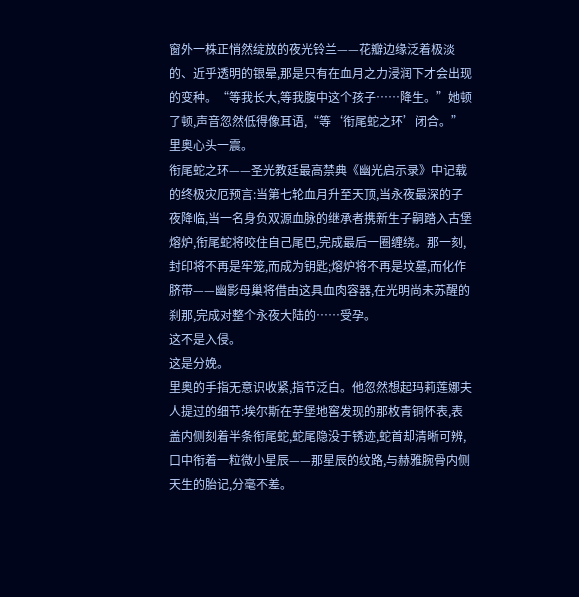窗外一株正悄然绽放的夜光铃兰——花瓣边缘泛着极淡的、近乎透明的银晕,那是只有在血月之力浸润下才会出现的变种。“等我长大,等我腹中这个孩子……降生。”她顿了顿,声音忽然低得像耳语,“等‘衔尾蛇之环’闭合。”
里奥心头一震。
衔尾蛇之环——圣光教廷最高禁典《幽光启示录》中记载的终极灾厄预言:当第七轮血月升至天顶,当永夜最深的子夜降临,当一名身负双源血脉的继承者携新生子嗣踏入古堡熔炉,衔尾蛇将咬住自己尾巴,完成最后一圈缠绕。那一刻,封印将不再是牢笼,而成为钥匙;熔炉将不再是坟墓,而化作脐带——幽影母巢将借由这具血肉容器,在光明尚未苏醒的刹那,完成对整个永夜大陆的……受孕。
这不是入侵。
这是分娩。
里奥的手指无意识收紧,指节泛白。他忽然想起玛莉莲娜夫人提过的细节:埃尔斯在芋堡地窖发现的那枚青铜怀表,表盖内侧刻着半条衔尾蛇,蛇尾隐没于锈迹,蛇首却清晰可辨,口中衔着一粒微小星辰——那星辰的纹路,与赫雅腕骨内侧天生的胎记,分毫不差。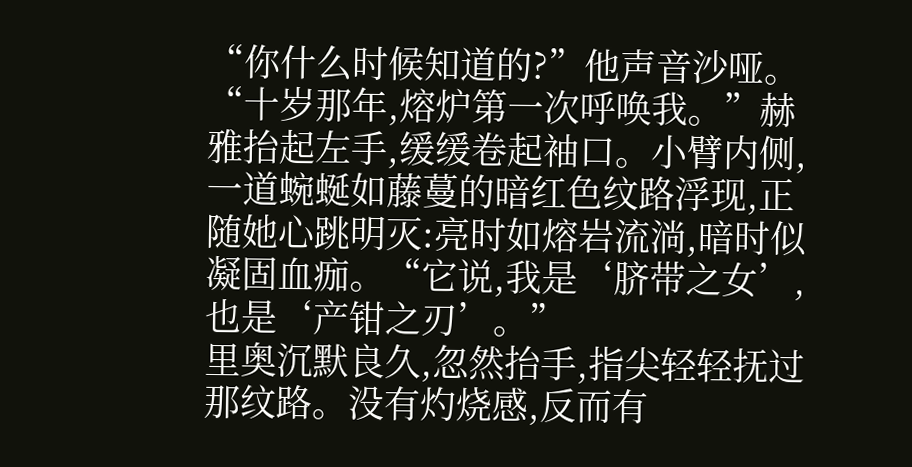“你什么时候知道的?”他声音沙哑。
“十岁那年,熔炉第一次呼唤我。”赫雅抬起左手,缓缓卷起袖口。小臂内侧,一道蜿蜒如藤蔓的暗红色纹路浮现,正随她心跳明灭:亮时如熔岩流淌,暗时似凝固血痂。“它说,我是‘脐带之女’,也是‘产钳之刃’。”
里奥沉默良久,忽然抬手,指尖轻轻抚过那纹路。没有灼烧感,反而有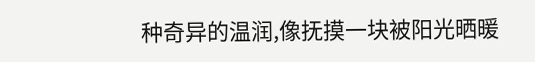种奇异的温润,像抚摸一块被阳光晒暖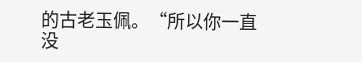的古老玉佩。“所以你一直没